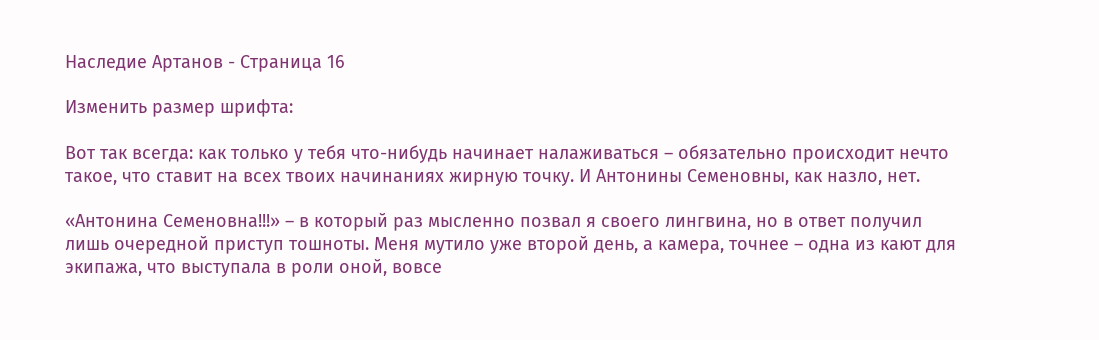Наследие Артанов - Страница 16

Изменить размер шрифта:

Вот так всегда: как только у тебя что-нибудь начинает налаживаться – обязательно происходит нечто такое, что ставит на всех твоих начинаниях жирную точку. И Антонины Семеновны, как назло, нет.

«Антонина Семеновна!!!» – в который раз мысленно позвал я своего лингвина, но в ответ получил лишь очередной приступ тошноты. Меня мутило уже второй день, а камера, точнее – одна из кают для экипажа, что выступала в роли оной, вовсе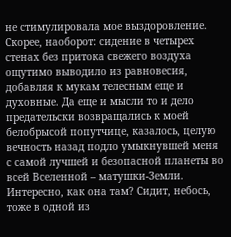не стимулировала мое выздоровление. Скорее, наоборот: сидение в четырех стенах без притока свежего воздуха ощутимо выводило из равновесия, добавляя к мукам телесным еще и духовные. Да еще и мысли то и дело предательски возвращались к моей белобрысой попутчице, казалось, целую вечность назад подло умыкнувшей меня с самой лучшей и безопасной планеты во всей Вселенной – матушки-Земли. Интересно, как она там? Сидит, небось, тоже в одной из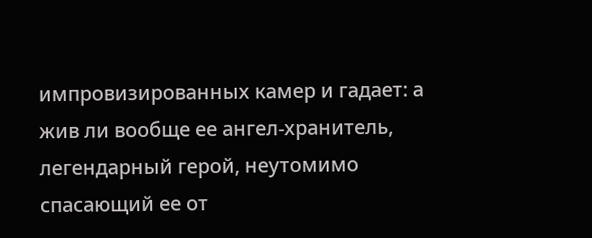импровизированных камер и гадает: а жив ли вообще ее ангел-хранитель, легендарный герой, неутомимо спасающий ее от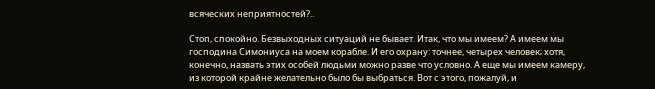всяческих неприятностей?..

Стоп, спокойно. Безвыходных ситуаций не бывает. Итак, что мы имеем? А имеем мы господина Симониуса на моем корабле. И его охрану: точнее, четырех человек; хотя, конечно, назвать этих особей людьми можно разве что условно. А еще мы имеем камеру, из которой крайне желательно было бы выбраться. Вот с этого, пожалуй, и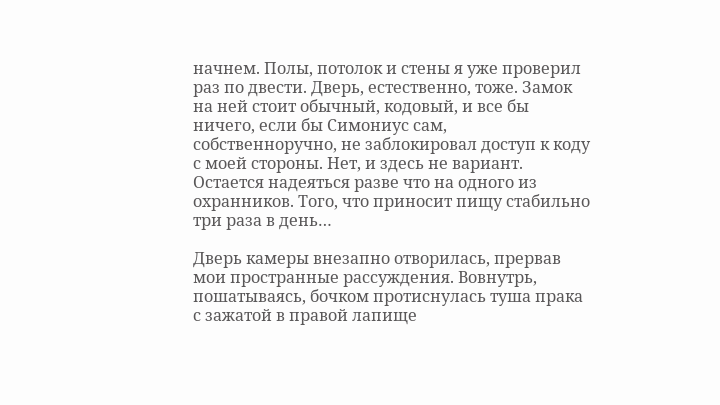начнем. Полы, потолок и стены я уже проверил раз по двести. Дверь, естественно, тоже. Замок на ней стоит обычный, кодовый, и все бы ничего, если бы Симониус сам, собственноручно, не заблокировал доступ к коду с моей стороны. Нет, и здесь не вариант. Остается надеяться разве что на одного из охранников. Того, что приносит пищу стабильно три раза в день…

Дверь камеры внезапно отворилась, прервав мои пространные рассуждения. Вовнутрь, пошатываясь, бочком протиснулась туша прака с зажатой в правой лапище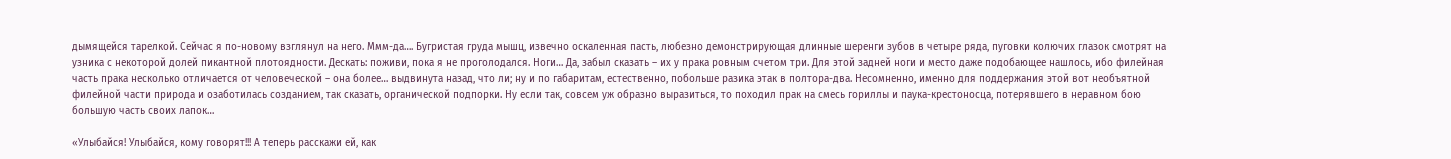дымящейся тарелкой. Сейчас я по-новому взглянул на него. Ммм-да…. Бугристая груда мышц, извечно оскаленная пасть, любезно демонстрирующая длинные шеренги зубов в четыре ряда, пуговки колючих глазок смотрят на узника с некоторой долей пикантной плотоядности. Дескать: поживи, пока я не проголодался. Ноги… Да, забыл сказать – их у прака ровным счетом три. Для этой задней ноги и место даже подобающее нашлось, ибо филейная часть прака несколько отличается от человеческой – она более… выдвинута назад, что ли; ну и по габаритам, естественно, побольше разика этак в полтора-два. Несомненно, именно для поддержания этой вот необъятной филейной части природа и озаботилась созданием, так сказать, органической подпорки. Ну если так, совсем уж образно выразиться, то походил прак на смесь гориллы и паука-крестоносца, потерявшего в неравном бою большую часть своих лапок…

«Улыбайся! Улыбайся, кому говорят!!! А теперь расскажи ей, как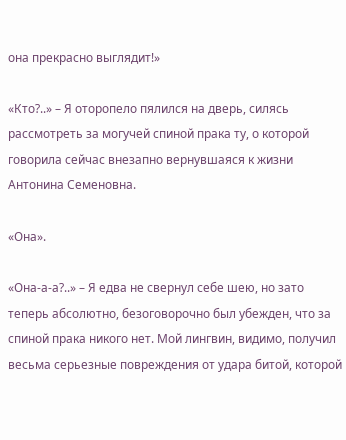она прекрасно выглядит!»

«Кто?..» – Я оторопело пялился на дверь, силясь рассмотреть за могучей спиной прака ту, о которой говорила сейчас внезапно вернувшаяся к жизни Антонина Семеновна.

«Она».

«Она-а-а?..» – Я едва не свернул себе шею, но зато теперь абсолютно, безоговорочно был убежден, что за спиной прака никого нет. Мой лингвин, видимо, получил весьма серьезные повреждения от удара битой, которой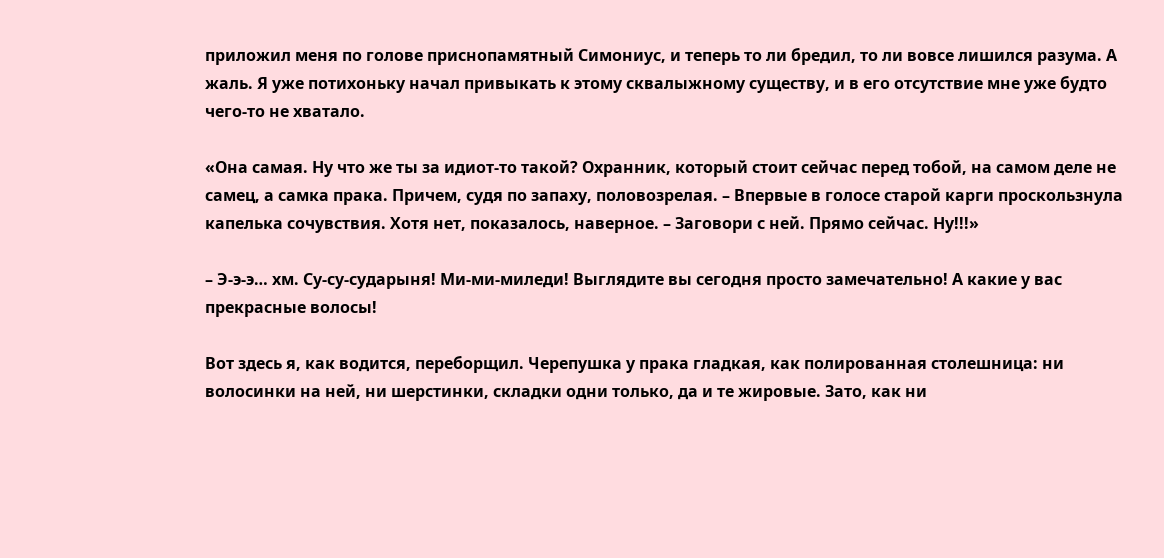приложил меня по голове приснопамятный Симониус, и теперь то ли бредил, то ли вовсе лишился разума. А жаль. Я уже потихоньку начал привыкать к этому сквалыжному существу, и в его отсутствие мне уже будто чего-то не хватало.

«Она самая. Ну что же ты за идиот-то такой? Охранник, который стоит сейчас перед тобой, на самом деле не самец, а самка прака. Причем, судя по запаху, половозрелая. – Впервые в голосе старой карги проскользнула капелька сочувствия. Хотя нет, показалось, наверное. – Заговори с ней. Прямо сейчас. Ну!!!»

– Э-э-э… хм. Су-су-сударыня! Ми-ми-миледи! Выглядите вы сегодня просто замечательно! А какие у вас прекрасные волосы!

Вот здесь я, как водится, переборщил. Черепушка у прака гладкая, как полированная столешница: ни волосинки на ней, ни шерстинки, складки одни только, да и те жировые. Зато, как ни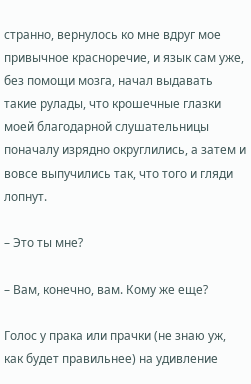странно, вернулось ко мне вдруг мое привычное красноречие, и язык сам уже, без помощи мозга, начал выдавать такие рулады, что крошечные глазки моей благодарной слушательницы поначалу изрядно округлились, а затем и вовсе выпучились так, что того и гляди лопнут.

– Это ты мне?

– Вам, конечно, вам. Кому же еще?

Голос у прака или прачки (не знаю уж, как будет правильнее) на удивление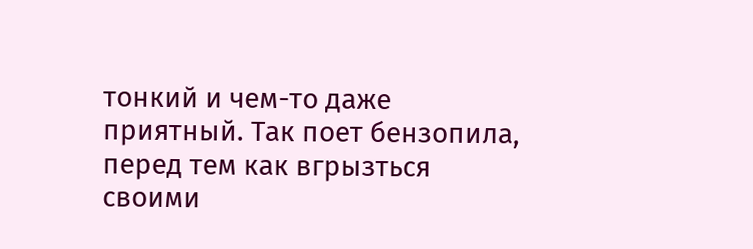тонкий и чем-то даже приятный. Так поет бензопила, перед тем как вгрызться своими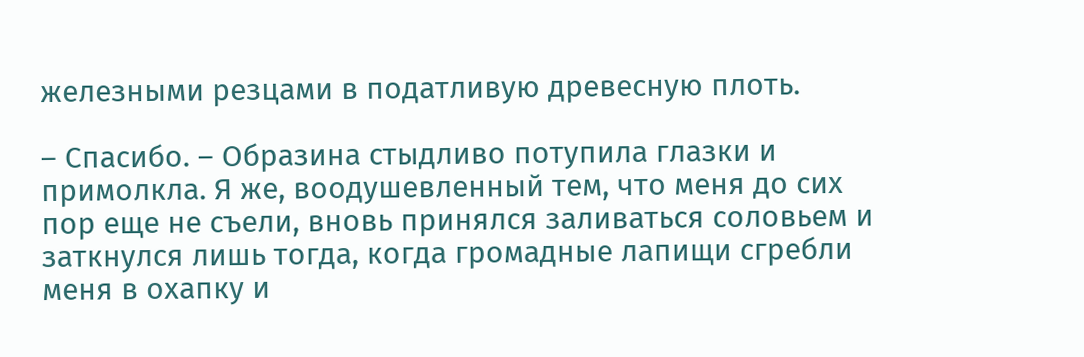железными резцами в податливую древесную плоть.

– Спасибо. – Образина стыдливо потупила глазки и примолкла. Я же, воодушевленный тем, что меня до сих пор еще не съели, вновь принялся заливаться соловьем и заткнулся лишь тогда, когда громадные лапищи сгребли меня в охапку и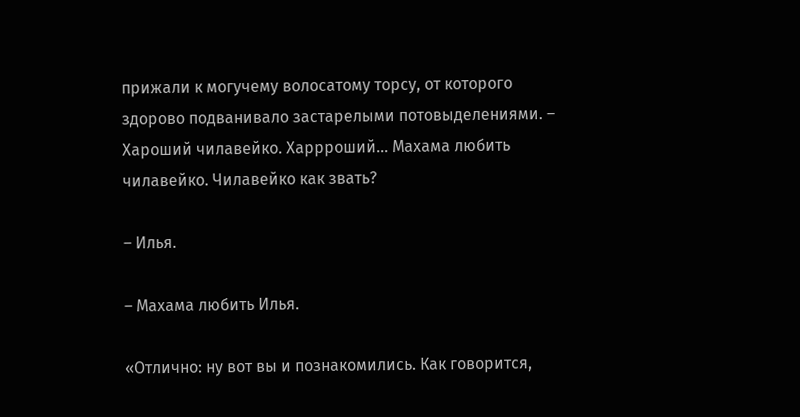прижали к могучему волосатому торсу, от которого здорово подванивало застарелыми потовыделениями. – Хароший чилавейко. Харрроший… Махама любить чилавейко. Чилавейко как звать?

– Илья.

– Махама любить Илья.

«Отлично: ну вот вы и познакомились. Как говорится,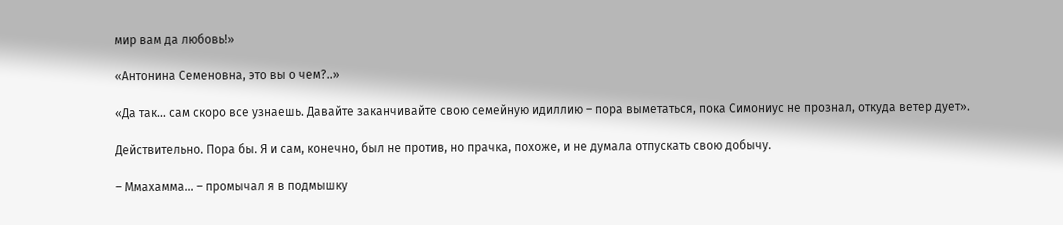мир вам да любовь!»

«Антонина Семеновна, это вы о чем?..»

«Да так… сам скоро все узнаешь. Давайте заканчивайте свою семейную идиллию – пора выметаться, пока Симониус не прознал, откуда ветер дует».

Действительно. Пора бы. Я и сам, конечно, был не против, но прачка, похоже, и не думала отпускать свою добычу.

– Ммахамма… – промычал я в подмышку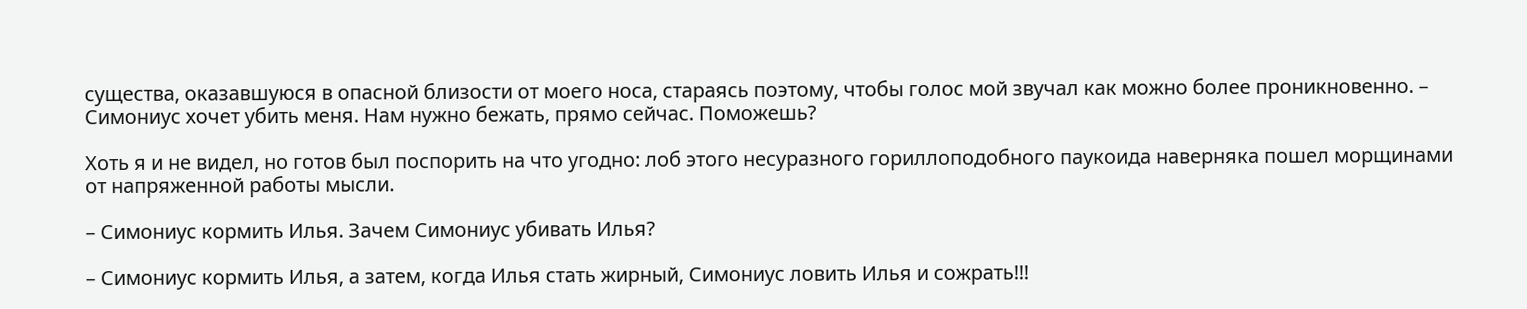существа, оказавшуюся в опасной близости от моего носа, стараясь поэтому, чтобы голос мой звучал как можно более проникновенно. – Симониус хочет убить меня. Нам нужно бежать, прямо сейчас. Поможешь?

Хоть я и не видел, но готов был поспорить на что угодно: лоб этого несуразного гориллоподобного паукоида наверняка пошел морщинами от напряженной работы мысли.

– Симониус кормить Илья. Зачем Симониус убивать Илья?

– Симониус кормить Илья, а затем, когда Илья стать жирный, Симониус ловить Илья и сожрать!!!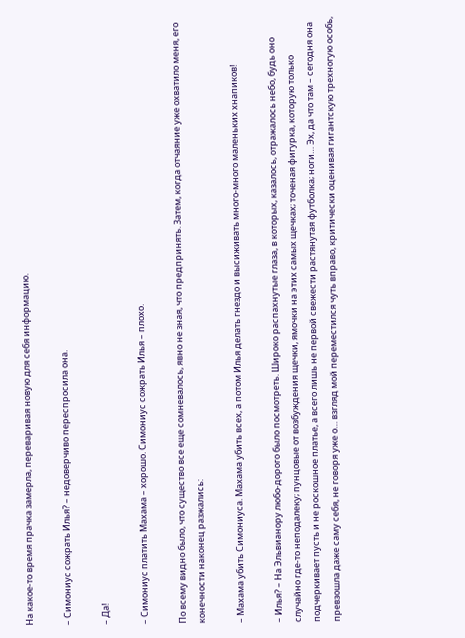На какое-то время прачка замерла, переваривая новую для себя информацию.

– Симониус сожрать Илья? – недоверчиво переспросила она.

– Да!

– Симониус платить Махама – хорошо. Симониус сожрать Илья – плохо.

По всему видно было, что существо все еще сомневалось, явно не зная, что предпринять. Затем, когда отчаяние уже охватило меня, его конечности наконец разжались:

– Махама убить Симониуса. Махама убить всех, а потом Илья делать гнездо и высиживать много-много маленьких хнапиков!

– Илья? – На Эльвианору любо-дорого было посмотреть. Широко распахнутые глаза, в которых, казалось, отражалось небо, будь оно случайно где-то неподалеку; пунцовые от возбуждения щечки, ямочки на этих самых щечках; точеная фигурка, которую только подчеркивает пусть и не роскошное платье, а всего лишь не первой свежести растянутая футболка; ноги… Эх, да что там – сегодня она превзошла даже саму себя, не говоря уже о… взгляд мой переместился чуть вправо, критически оценивая гигантскую трехногую особь,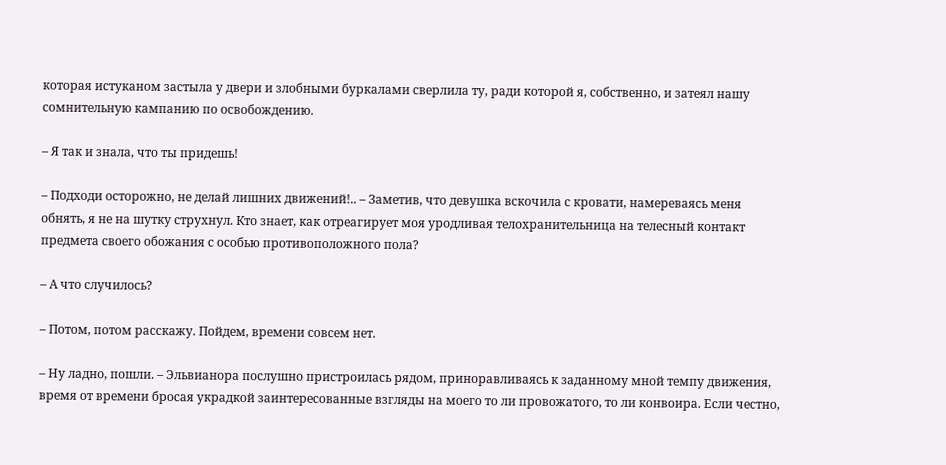которая истуканом застыла у двери и злобными буркалами сверлила ту, ради которой я, собственно, и затеял нашу сомнительную кампанию по освобождению.

– Я так и знала, что ты придешь!

– Подходи осторожно, не делай лишних движений!.. – Заметив, что девушка вскочила с кровати, намереваясь меня обнять, я не на шутку струхнул. Кто знает, как отреагирует моя уродливая телохранительница на телесный контакт предмета своего обожания с особью противоположного пола?

– А что случилось?

– Потом, потом расскажу. Пойдем, времени совсем нет.

– Ну ладно, пошли. – Эльвианора послушно пристроилась рядом, приноравливаясь к заданному мной темпу движения, время от времени бросая украдкой заинтересованные взгляды на моего то ли провожатого, то ли конвоира. Если честно,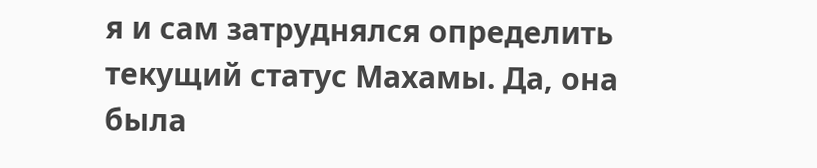я и сам затруднялся определить текущий статус Махамы. Да, она была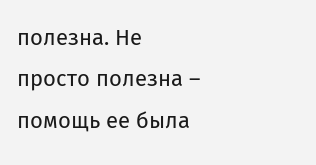полезна. Не просто полезна – помощь ее была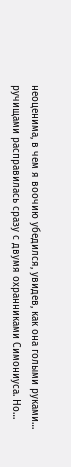неоценима, в чем я воочию убедился, увидев, как она голыми руками… ручищами расправилась сразу с двумя охранниками Симониуса. Но…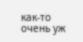как-то очень уж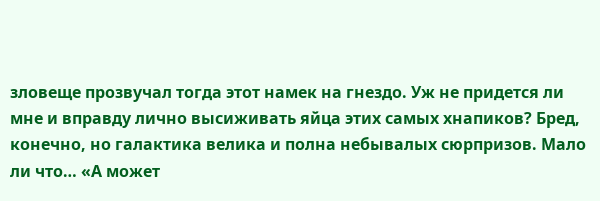зловеще прозвучал тогда этот намек на гнездо. Уж не придется ли мне и вправду лично высиживать яйца этих самых хнапиков? Бред, конечно, но галактика велика и полна небывалых сюрпризов. Мало ли что… «А может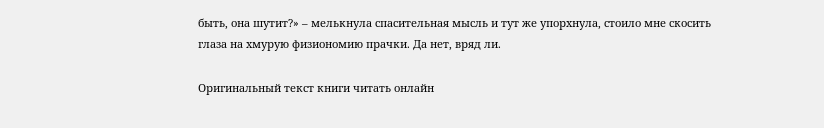быть, она шутит?» – мелькнула спасительная мысль и тут же упорхнула, стоило мне скосить глаза на хмурую физиономию прачки. Да нет, вряд ли.

Оригинальный текст книги читать онлайн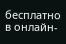бесплатно в онлайн-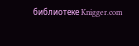библиотеке Knigger.com